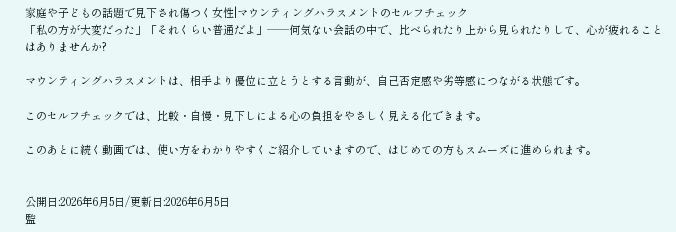家庭や子どもの話題で見下され傷つく女性|マウンティングハラスメントのセルフチェック
「私の方が大変だった」「それくらい普通だよ」──何気ない会話の中で、比べられたり上から見られたりして、心が疲れることはありませんか?

マウンティングハラスメントは、相手より優位に立とうとする言動が、自己否定感や劣等感につながる状態です。

このセルフチェックでは、比較・自慢・見下しによる心の負担をやさしく見える化できます。

このあとに続く動画では、使い方をわかりやすくご紹介していますので、はじめての方もスムーズに進められます。


公開日:2026年6月5日/更新日:2026年6月5日
監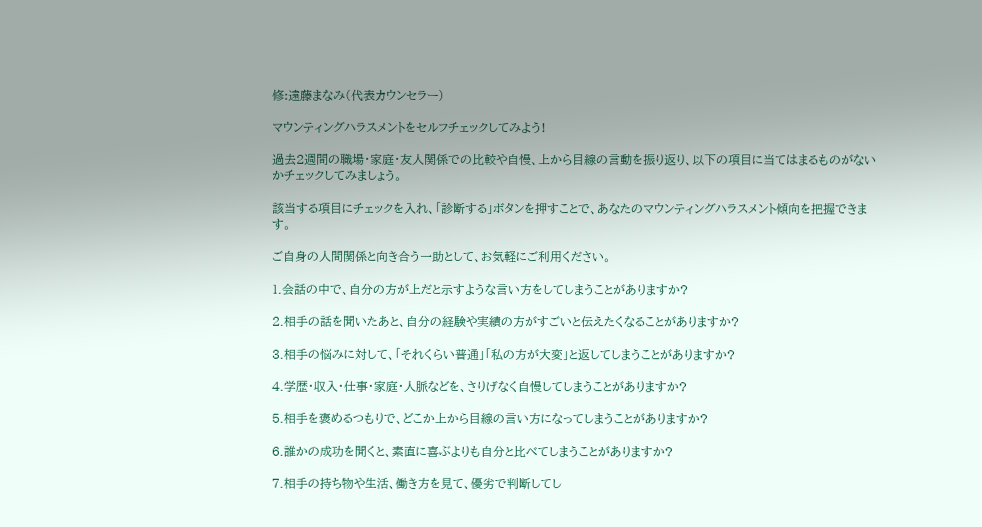修:遠藤まなみ(代表カウンセラー)

マウンティングハラスメントをセルフチェックしてみよう!

過去2週間の職場・家庭・友人関係での比較や自慢、上から目線の言動を振り返り、以下の項目に当てはまるものがないかチェックしてみましょう。

該当する項目にチェックを入れ、「診断する」ボタンを押すことで、あなたのマウンティングハラスメント傾向を把握できます。

ご自身の人間関係と向き合う一助として、お気軽にご利用ください。

1.会話の中で、自分の方が上だと示すような言い方をしてしまうことがありますか?

2.相手の話を聞いたあと、自分の経験や実績の方がすごいと伝えたくなることがありますか?

3.相手の悩みに対して、「それくらい普通」「私の方が大変」と返してしまうことがありますか?

4.学歴・収入・仕事・家庭・人脈などを、さりげなく自慢してしまうことがありますか?

5.相手を褒めるつもりで、どこか上から目線の言い方になってしまうことがありますか?

6.誰かの成功を聞くと、素直に喜ぶよりも自分と比べてしまうことがありますか?

7.相手の持ち物や生活、働き方を見て、優劣で判断してし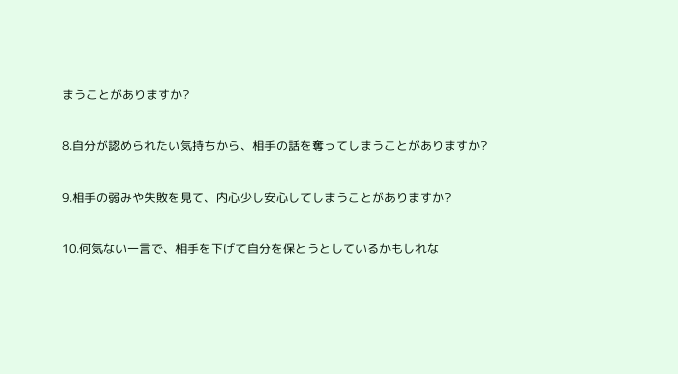まうことがありますか?

8.自分が認められたい気持ちから、相手の話を奪ってしまうことがありますか?

9.相手の弱みや失敗を見て、内心少し安心してしまうことがありますか?

10.何気ない一言で、相手を下げて自分を保とうとしているかもしれな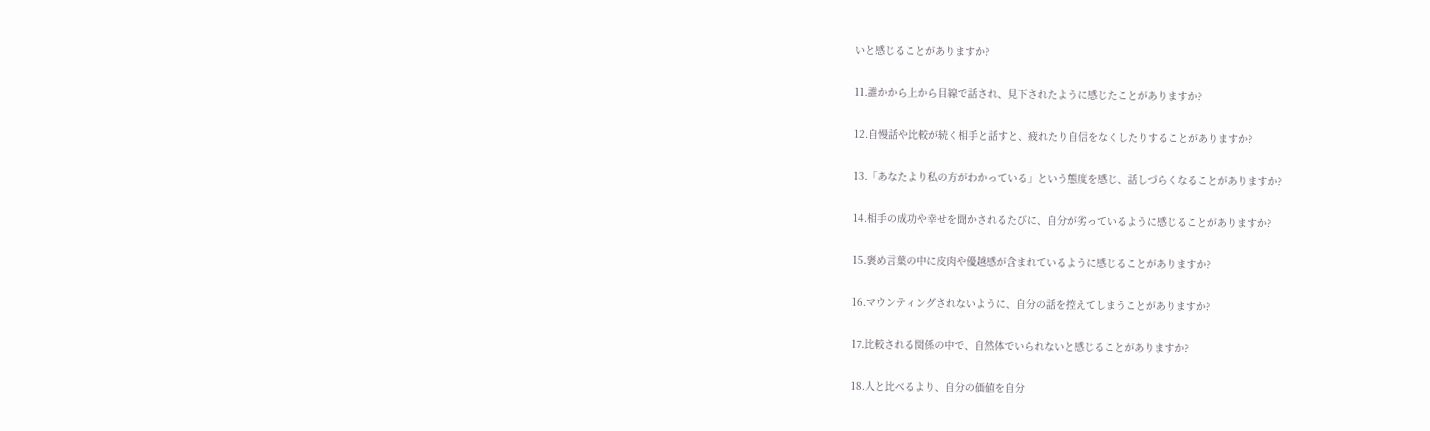いと感じることがありますか?

11.誰かから上から目線で話され、見下されたように感じたことがありますか?

12.自慢話や比較が続く相手と話すと、疲れたり自信をなくしたりすることがありますか?

13.「あなたより私の方がわかっている」という態度を感じ、話しづらくなることがありますか?

14.相手の成功や幸せを聞かされるたびに、自分が劣っているように感じることがありますか?

15.褒め言葉の中に皮肉や優越感が含まれているように感じることがありますか?

16.マウンティングされないように、自分の話を控えてしまうことがありますか?

17.比較される関係の中で、自然体でいられないと感じることがありますか?

18.人と比べるより、自分の価値を自分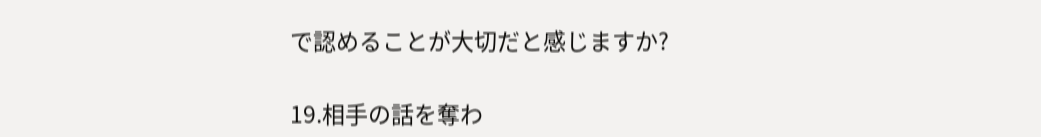で認めることが大切だと感じますか?

19.相手の話を奪わ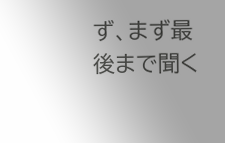ず、まず最後まで聞く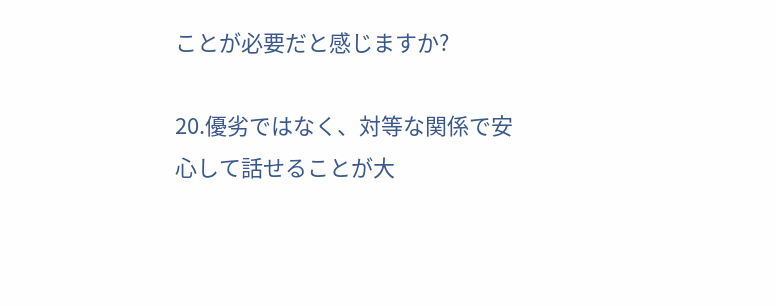ことが必要だと感じますか?

20.優劣ではなく、対等な関係で安心して話せることが大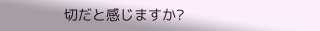切だと感じますか?